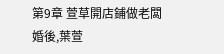第9章 萱草開店鋪做老闆
婚後,葉萱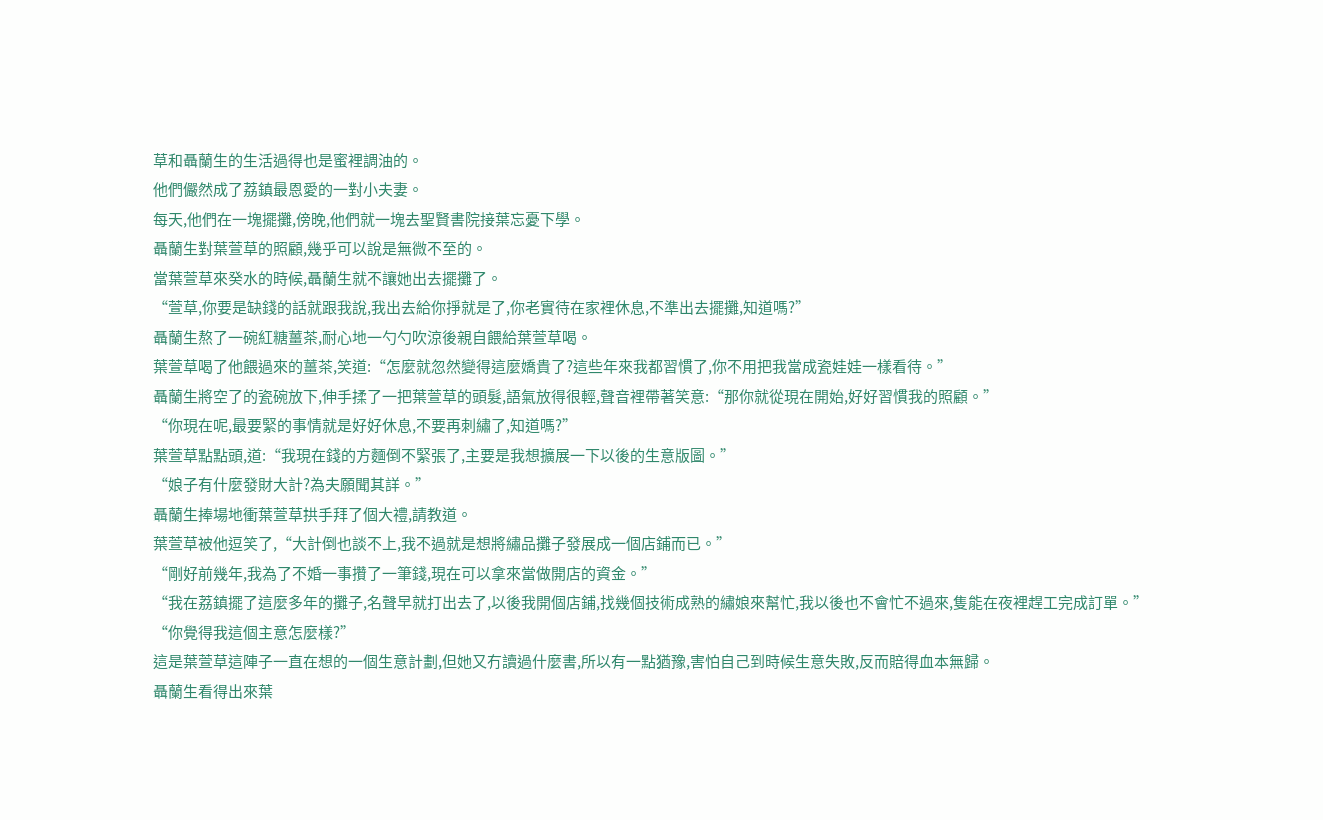草和聶蘭生的生活過得也是蜜裡調油的。
他們儼然成了荔鎮最恩愛的一對小夫妻。
每天,他們在一塊擺攤,傍晚,他們就一塊去聖賢書院接葉忘憂下學。
聶蘭生對葉萱草的照顧,幾乎可以說是無微不至的。
當葉萱草來癸水的時候,聶蘭生就不讓她出去擺攤了。
“萱草,你要是缺錢的話就跟我說,我出去給你掙就是了,你老實待在家裡休息,不準出去擺攤,知道嗎?”
聶蘭生熬了一碗紅糖薑茶,耐心地一勺勺吹涼後親自餵給葉萱草喝。
葉萱草喝了他餵過來的薑茶,笑道:“怎麼就忽然變得這麼嬌貴了?這些年來我都習慣了,你不用把我當成瓷娃娃一樣看待。”
聶蘭生將空了的瓷碗放下,伸手揉了一把葉萱草的頭髮,語氣放得很輕,聲音裡帶著笑意:“那你就從現在開始,好好習慣我的照顧。”
“你現在呢,最要緊的事情就是好好休息,不要再刺繡了,知道嗎?”
葉萱草點點頭,道:“我現在錢的方麵倒不緊張了,主要是我想擴展一下以後的生意版圖。”
“娘子有什麼發財大計?為夫願聞其詳。”
聶蘭生捧場地衝葉萱草拱手拜了個大禮,請教道。
葉萱草被他逗笑了,“大計倒也談不上,我不過就是想將繡品攤子發展成一個店鋪而已。”
“剛好前幾年,我為了不婚一事攢了一筆錢,現在可以拿來當做開店的資金。”
“我在荔鎮擺了這麼多年的攤子,名聲早就打出去了,以後我開個店鋪,找幾個技術成熟的繡娘來幫忙,我以後也不會忙不過來,隻能在夜裡趕工完成訂單。”
“你覺得我這個主意怎麼樣?”
這是葉萱草這陣子一直在想的一個生意計劃,但她又冇讀過什麼書,所以有一點猶豫,害怕自己到時候生意失敗,反而賠得血本無歸。
聶蘭生看得出來葉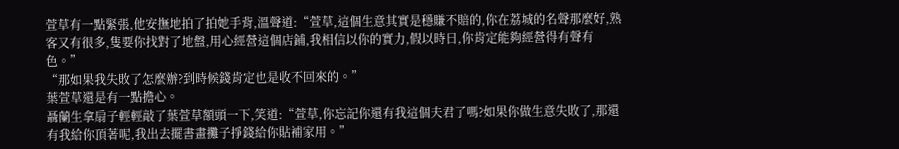萱草有一點緊張,他安撫地拍了拍她手背,溫聲道:“萱草,這個生意其實是穩賺不賠的,你在荔城的名聲那麼好,熟客又有很多,隻要你找對了地盤,用心經營這個店鋪,我相信以你的實力,假以時日,你肯定能夠經營得有聲有色。”
“那如果我失敗了怎麼辦?到時候錢肯定也是收不回來的。”
葉萱草還是有一點擔心。
聶蘭生拿扇子輕輕敲了葉萱草額頭一下,笑道:“萱草,你忘記你還有我這個夫君了嗎?如果你做生意失敗了,那還有我給你頂著呢,我出去擺書畫攤子掙錢給你貼補家用。”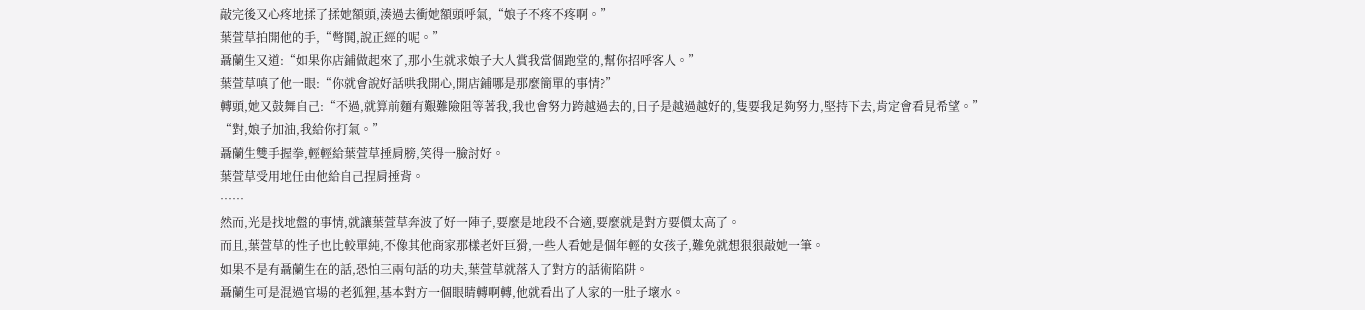敲完後又心疼地揉了揉她額頭,湊過去衝她額頭呼氣,“娘子不疼不疼啊。”
葉萱草拍開他的手,“彆鬨,說正經的呢。”
聶蘭生又道:“如果你店鋪做起來了,那小生就求娘子大人賞我當個跑堂的,幫你招呼客人。”
葉萱草嗔了他一眼:“你就會說好話哄我開心,開店鋪哪是那麼簡單的事情?”
轉頭,她又鼓舞自己:“不過,就算前麵有艱難險阻等著我,我也會努力跨越過去的,日子是越過越好的,隻要我足夠努力,堅持下去,肯定會看見希望。”
“對,娘子加油,我給你打氣。”
聶蘭生雙手握拳,輕輕給葉萱草捶肩膀,笑得一臉討好。
葉萱草受用地任由他給自己捏肩捶背。
……
然而,光是找地盤的事情,就讓葉萱草奔波了好一陣子,要麼是地段不合適,要麼就是對方要價太高了。
而且,葉萱草的性子也比較單純,不像其他商家那樣老奸巨猾,一些人看她是個年輕的女孩子,難免就想狠狠敲她一筆。
如果不是有聶蘭生在的話,恐怕三兩句話的功夫,葉萱草就落入了對方的話術陷阱。
聶蘭生可是混過官場的老狐狸,基本對方一個眼睛轉啊轉,他就看出了人家的一肚子壞水。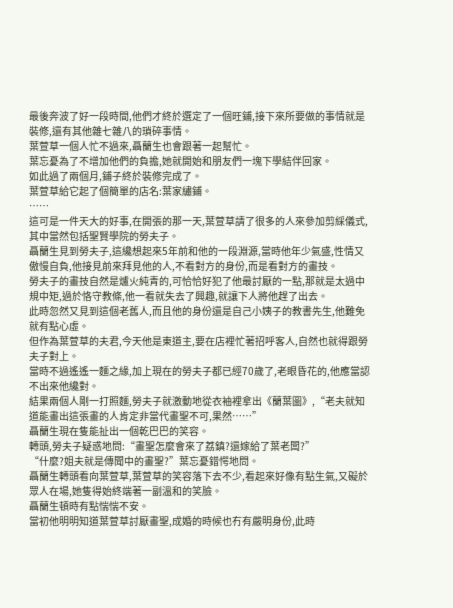最後奔波了好一段時間,他們才終於選定了一個旺鋪,接下來所要做的事情就是裝修,還有其他雜七雜八的瑣碎事情。
葉萱草一個人忙不過來,聶蘭生也會跟著一起幫忙。
葉忘憂為了不增加他們的負擔,她就開始和朋友們一塊下學結伴回家。
如此過了兩個月,鋪子終於裝修完成了。
葉萱草給它起了個簡單的店名:葉家繡鋪。
……
這可是一件天大的好事,在開張的那一天,葉萱草請了很多的人來參加剪綵儀式,其中當然包括聖賢學院的勞夫子。
聶蘭生見到勞夫子,這纔想起來5年前和他的一段淵源,當時他年少氣盛,性情又傲慢自負,他接見前來拜見他的人,不看對方的身份,而是看對方的畫技。
勞夫子的畫技自然是爐火純青的,可恰恰好犯了他最討厭的一點,那就是太過中規中矩,過於恪守教條,他一看就失去了興趣,就讓下人將他趕了出去。
此時忽然又見到這個老舊人,而且他的身份還是自己小姨子的教書先生,他難免就有點心虛。
但作為葉萱草的夫君,今天他是東道主,要在店裡忙著招呼客人,自然也就得跟勞夫子對上。
當時不過遙遙一麵之緣,加上現在的勞夫子都已經70歲了,老眼昏花的,他應當認不出來他纔對。
結果兩個人剛一打照麵,勞夫子就激動地從衣袖裡拿出《蘭葉圖》,“老夫就知道能畫出這張畫的人肯定非當代畫聖不可,果然……”
聶蘭生現在隻能扯出一個乾巴巴的笑容。
轉頭,勞夫子疑惑地問:“畫聖怎麼會來了荔鎮?還嫁給了葉老闆?”
“什麼?姐夫就是傳聞中的畫聖?”葉忘憂錯愕地問。
聶蘭生轉頭看向葉萱草,葉萱草的笑容落下去不少,看起來好像有點生氣,又礙於眾人在場,她隻得始終端著一副溫和的笑臉。
聶蘭生頓時有點惴惴不安。
當初他明明知道葉萱草討厭畫聖,成婚的時候也冇有嚴明身份,此時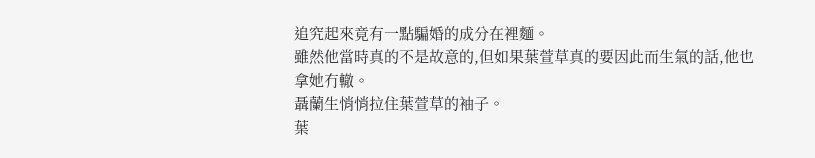追究起來竟有一點騙婚的成分在裡麵。
雖然他當時真的不是故意的,但如果葉萱草真的要因此而生氣的話,他也拿她冇轍。
聶蘭生悄悄拉住葉萱草的袖子。
葉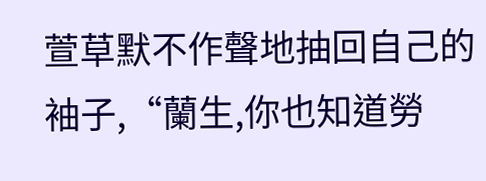萱草默不作聲地抽回自己的袖子,“蘭生,你也知道勞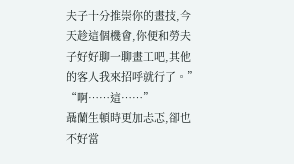夫子十分推崇你的畫技,今天趁這個機會,你便和勞夫子好好聊一聊畫工吧,其他的客人我來招呼就行了。”
“啊……這……”
聶蘭生頓時更加忐忑,卻也不好當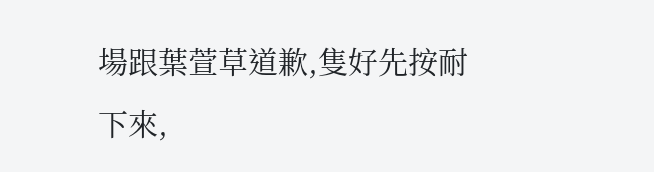場跟葉萱草道歉,隻好先按耐下來,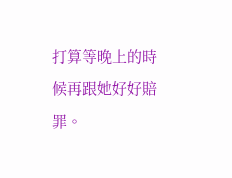打算等晚上的時候再跟她好好賠罪。